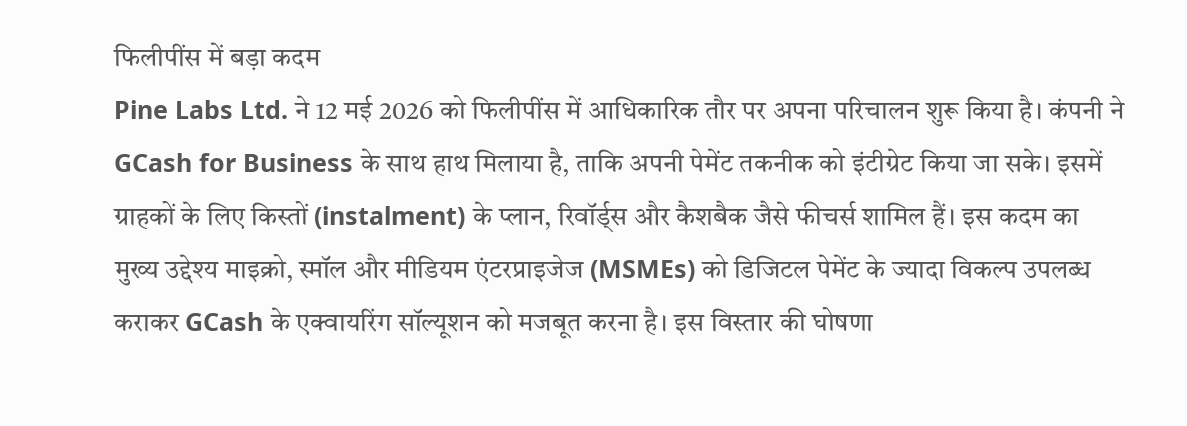फिलीपींस में बड़ा कदम
Pine Labs Ltd. ने 12 मई 2026 को फिलीपींस में आधिकारिक तौर पर अपना परिचालन शुरू किया है। कंपनी ने GCash for Business के साथ हाथ मिलाया है, ताकि अपनी पेमेंट तकनीक को इंटीग्रेट किया जा सके। इसमें ग्राहकों के लिए किस्तों (instalment) के प्लान, रिवॉर्ड्स और कैशबैक जैसे फीचर्स शामिल हैं। इस कदम का मुख्य उद्देश्य माइक्रो, स्मॉल और मीडियम एंटरप्राइजेज (MSMEs) को डिजिटल पेमेंट के ज्यादा विकल्प उपलब्ध कराकर GCash के एक्वायरिंग सॉल्यूशन को मजबूत करना है। इस विस्तार की घोषणा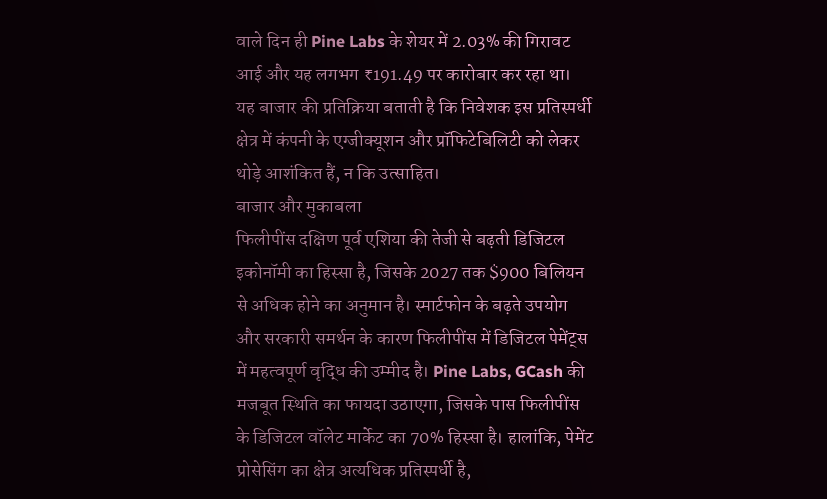वाले दिन ही Pine Labs के शेयर में 2.03% की गिरावट आई और यह लगभग ₹191.49 पर कारोबार कर रहा था। यह बाजार की प्रतिक्रिया बताती है कि निवेशक इस प्रतिस्पर्धी क्षेत्र में कंपनी के एग्जीक्यूशन और प्रॉफिटेबिलिटी को लेकर थोड़े आशंकित हैं, न कि उत्साहित।
बाजार और मुकाबला
फिलीपींस दक्षिण पूर्व एशिया की तेजी से बढ़ती डिजिटल इकोनॉमी का हिस्सा है, जिसके 2027 तक $900 बिलियन से अधिक होने का अनुमान है। स्मार्टफोन के बढ़ते उपयोग और सरकारी समर्थन के कारण फिलीपींस में डिजिटल पेमेंट्स में महत्वपूर्ण वृद्धि की उम्मीद है। Pine Labs, GCash की मजबूत स्थिति का फायदा उठाएगा, जिसके पास फिलीपींस के डिजिटल वॉलेट मार्केट का 70% हिस्सा है। हालांकि, पेमेंट प्रोसेसिंग का क्षेत्र अत्यधिक प्रतिस्पर्धी है,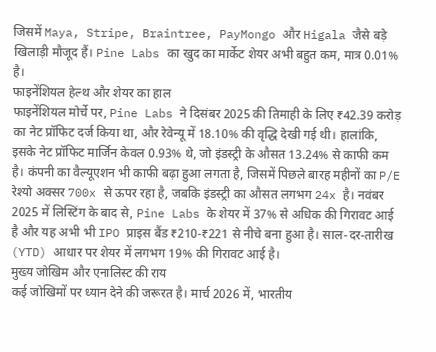जिसमें Maya, Stripe, Braintree, PayMongo और Higala जैसे बड़े खिलाड़ी मौजूद हैं। Pine Labs का खुद का मार्केट शेयर अभी बहुत कम, मात्र 0.01% है।
फाइनेंशियल हेल्थ और शेयर का हाल
फाइनेंशियल मोर्चे पर, Pine Labs ने दिसंबर 2025 की तिमाही के लिए ₹42.39 करोड़ का नेट प्रॉफिट दर्ज किया था, और रेवेन्यू में 18.10% की वृद्धि देखी गई थी। हालांकि, इसके नेट प्रॉफिट मार्जिन केवल 0.93% थे, जो इंडस्ट्री के औसत 13.24% से काफी कम है। कंपनी का वैल्यूएशन भी काफी बढ़ा हुआ लगता है, जिसमें पिछले बारह महीनों का P/E रेश्यो अक्सर 700x से ऊपर रहा है, जबकि इंडस्ट्री का औसत लगभग 24x है। नवंबर 2025 में लिस्टिंग के बाद से, Pine Labs के शेयर में 37% से अधिक की गिरावट आई है और यह अभी भी IPO प्राइस बैंड ₹210-₹221 से नीचे बना हुआ है। साल-दर-तारीख (YTD) आधार पर शेयर में लगभग 19% की गिरावट आई है।
मुख्य जोखिम और एनालिस्ट की राय
कई जोखिमों पर ध्यान देने की जरूरत है। मार्च 2026 में, भारतीय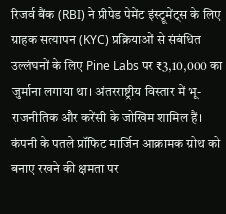रिजर्व बैंक (RBI) ने प्रीपेड पेमेंट इंस्ट्रूमेंट्स के लिए ग्राहक सत्यापन (KYC) प्रक्रियाओं से संबंधित उल्लंघनों के लिए Pine Labs पर ₹3,10,000 का जुर्माना लगाया था। अंतरराष्ट्रीय विस्तार में भू-राजनीतिक और करेंसी के जोखिम शामिल हैं। कंपनी के पतले प्रॉफिट मार्जिन आक्रामक ग्रोथ को बनाए रखने की क्षमता पर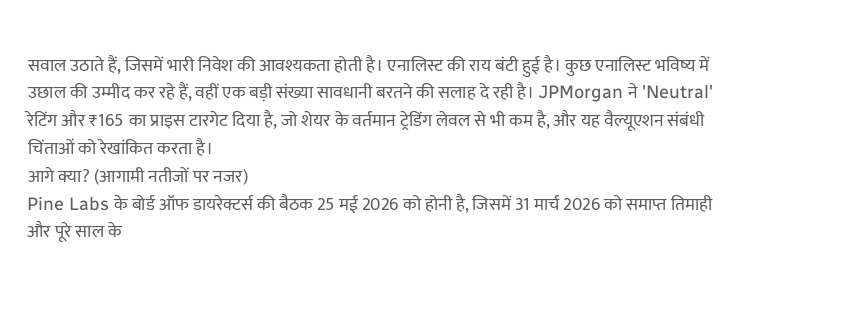सवाल उठाते हैं, जिसमें भारी निवेश की आवश्यकता होती है। एनालिस्ट की राय बंटी हुई है। कुछ एनालिस्ट भविष्य में उछाल की उम्मीद कर रहे हैं, वहीं एक बड़ी संख्या सावधानी बरतने की सलाह दे रही है। JPMorgan ने 'Neutral' रेटिंग और ₹165 का प्राइस टारगेट दिया है, जो शेयर के वर्तमान ट्रेडिंग लेवल से भी कम है, और यह वैल्यूएशन संबंधी चिंताओं को रेखांकित करता है।
आगे क्या? (आगामी नतीजों पर नजर)
Pine Labs के बोर्ड ऑफ डायरेक्टर्स की बैठक 25 मई 2026 को होनी है, जिसमें 31 मार्च 2026 को समाप्त तिमाही और पूरे साल के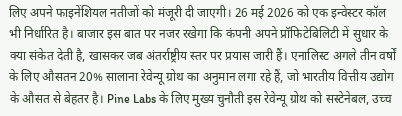लिए अपने फाइनेंशियल नतीजों को मंजूरी दी जाएगी। 26 मई 2026 को एक इन्वेस्टर कॉल भी निर्धारित है। बाजार इस बात पर नजर रखेगा कि कंपनी अपने प्रॉफिटेबिलिटी में सुधार के क्या संकेत देती है, खासकर जब अंतर्राष्ट्रीय स्तर पर प्रयास जारी हैं। एनालिस्ट अगले तीन वर्षों के लिए औसतन 20% सालाना रेवेन्यू ग्रोथ का अनुमान लगा रहे हैं, जो भारतीय वित्तीय उद्योग के औसत से बेहतर है। Pine Labs के लिए मुख्य चुनौती इस रेवेन्यू ग्रोथ को सस्टेनेबल, उच्च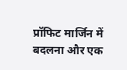प्रॉफिट मार्जिन में बदलना और एक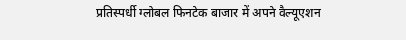प्रतिस्पर्धी ग्लोबल फिनटेक बाजार में अपने वैल्यूएशन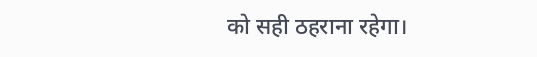को सही ठहराना रहेगा।